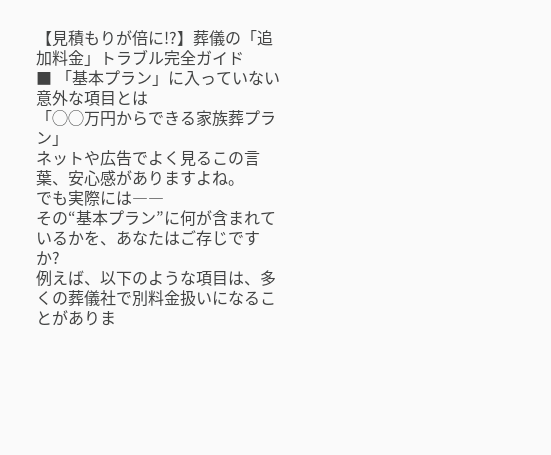【見積もりが倍に!?】葬儀の「追加料金」トラブル完全ガイド
■ 「基本プラン」に入っていない意外な項目とは
「◯◯万円からできる家族葬プラン」
ネットや広告でよく見るこの言葉、安心感がありますよね。
でも実際には――
その“基本プラン”に何が含まれているかを、あなたはご存じですか?
例えば、以下のような項目は、多くの葬儀社で別料金扱いになることがありま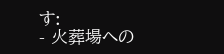す:
- 火葬場への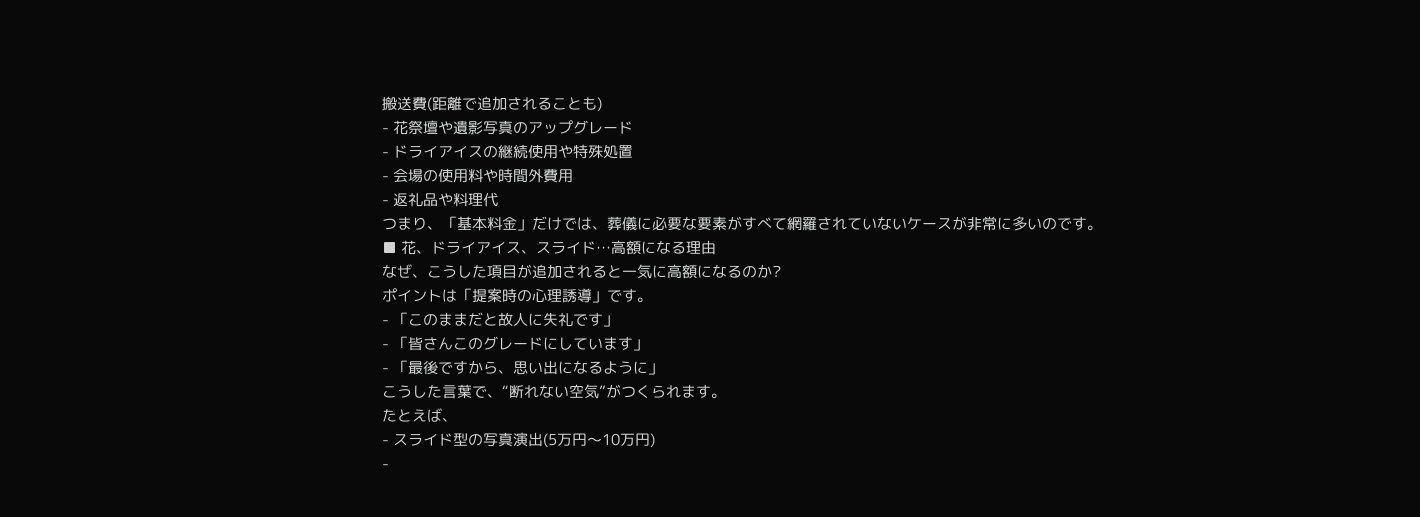搬送費(距離で追加されることも)
- 花祭壇や遺影写真のアップグレード
- ドライアイスの継続使用や特殊処置
- 会場の使用料や時間外費用
- 返礼品や料理代
つまり、「基本料金」だけでは、葬儀に必要な要素がすべて網羅されていないケースが非常に多いのです。
■ 花、ドライアイス、スライド…高額になる理由
なぜ、こうした項目が追加されると一気に高額になるのか?
ポイントは「提案時の心理誘導」です。
- 「このままだと故人に失礼です」
- 「皆さんこのグレードにしています」
- 「最後ですから、思い出になるように」
こうした言葉で、“断れない空気”がつくられます。
たとえば、
- スライド型の写真演出(5万円〜10万円)
-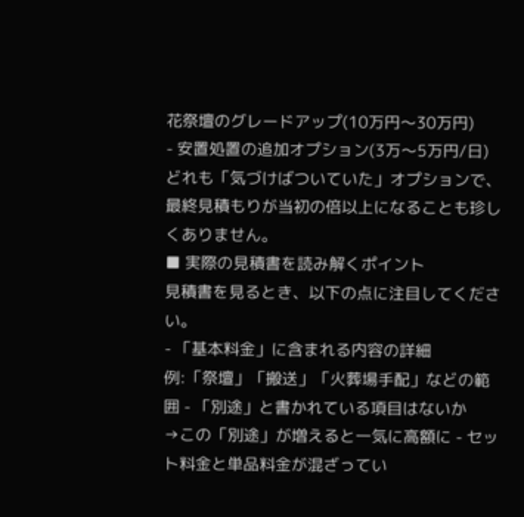花祭壇のグレードアップ(10万円〜30万円)
- 安置処置の追加オプション(3万〜5万円/日)
どれも「気づけばついていた」オプションで、最終見積もりが当初の倍以上になることも珍しくありません。
■ 実際の見積書を読み解くポイント
見積書を見るとき、以下の点に注目してください。
- 「基本料金」に含まれる内容の詳細
例:「祭壇」「搬送」「火葬場手配」などの範囲 - 「別途」と書かれている項目はないか
→この「別途」が増えると一気に高額に - セット料金と単品料金が混ざってい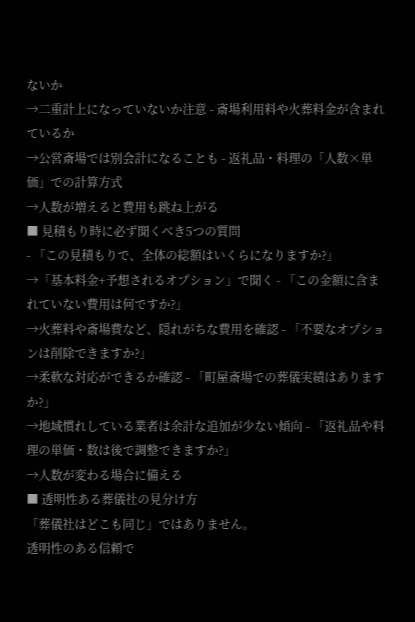ないか
→二重計上になっていないか注意 - 斎場利用料や火葬料金が含まれているか
→公営斎場では別会計になることも - 返礼品・料理の「人数×単価」での計算方式
→人数が増えると費用も跳ね上がる
■ 見積もり時に必ず聞くべき5つの質問
- 「この見積もりで、全体の総額はいくらになりますか?」
→「基本料金+予想されるオプション」で聞く - 「この金額に含まれていない費用は何ですか?」
→火葬料や斎場費など、隠れがちな費用を確認 - 「不要なオプションは削除できますか?」
→柔軟な対応ができるか確認 - 「町屋斎場での葬儀実績はありますか?」
→地域慣れしている業者は余計な追加が少ない傾向 - 「返礼品や料理の単価・数は後で調整できますか?」
→人数が変わる場合に備える
■ 透明性ある葬儀社の見分け方
「葬儀社はどこも同じ」ではありません。
透明性のある信頼で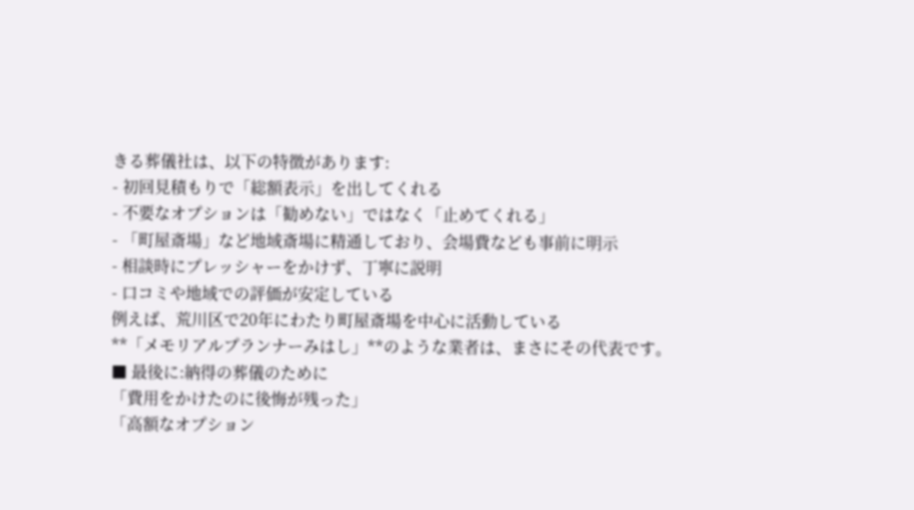きる葬儀社は、以下の特徴があります:
- 初回見積もりで「総額表示」を出してくれる
- 不要なオプションは「勧めない」ではなく「止めてくれる」
- 「町屋斎場」など地域斎場に精通しており、会場費なども事前に明示
- 相談時にプレッシャーをかけず、丁寧に説明
- 口コミや地域での評価が安定している
例えば、荒川区で20年にわたり町屋斎場を中心に活動している
**「メモリアルプランナーみはし」**のような業者は、まさにその代表です。
■ 最後に:納得の葬儀のために
「費用をかけたのに後悔が残った」
「高額なオプション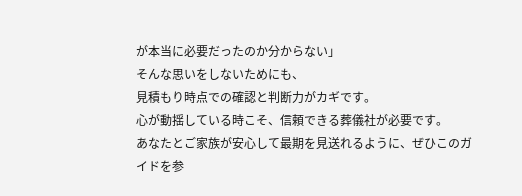が本当に必要だったのか分からない」
そんな思いをしないためにも、
見積もり時点での確認と判断力がカギです。
心が動揺している時こそ、信頼できる葬儀社が必要です。
あなたとご家族が安心して最期を見送れるように、ぜひこのガイドを参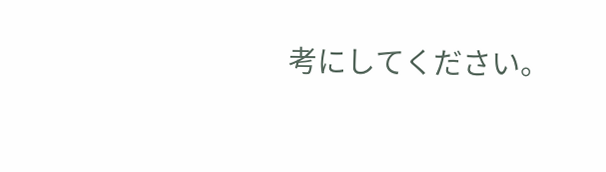考にしてください。